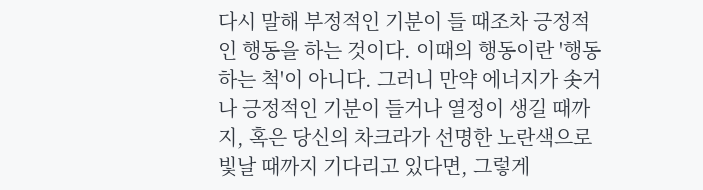다시 말해 부정적인 기분이 들 때조차 긍정적인 행동을 하는 것이다. 이때의 행동이란 '행동하는 척'이 아니다. 그러니 만약 에너지가 솟거나 긍정적인 기분이 들거나 열정이 생길 때까지, 혹은 당신의 차크라가 선명한 노란색으로 빛날 때까지 기다리고 있다면, 그렇게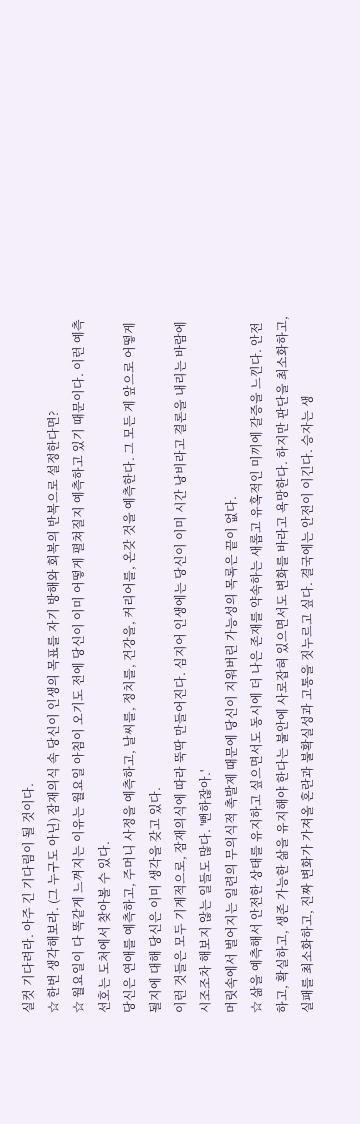실컷 기다려라. 아주 긴 기다림이 될 것이다.
☆ 한번 생각해보라. (그 누구도 아닌) 잠재의식 속 당신이 인생의 목표를 자기 방해와 회복의 반복으로 설정한다면?
☆ 월요일이 다 똑같게 느껴지는 이유는 월요일 아침이 오기도 전에 당신이 이미 어떻게 펼쳐질지 예측하고 있기 때문이다. 이런 예측 선호는 도처에서 찾아볼 수 있다.
당신은 연애를 예측하고, 주머니 사정을 예측하고, 날씨를, 정치를, 건강을, 커리어를, 온갖 것을 예측한다. 그 모든 게 앞으로 어떻게 될지에 대해 당신은 이미 생각을 갖고 있다.
이런 것들은 모두 기계적으로, 잠재의식에 따라 뚝딱 만들어진다. 심지어 인생에는 당신이 이미 시간 낭비라고 결론을 내리는 바람에 시조조차 해보지 않는 일들도 많다. '뻔하잖아.'
머릿속에서 벌어지는 일련의 무의식적 촉발제 때문에 당신이 지워버린 가능성의 목록은 끝이 없다.
☆ 삶을 예측해서 안전한 상태를 유지하고 싶으면서도 동시에 더 나은 존재를 약속하는 새롭고 유혹적인 미끼에 갈증을 느낀다. 안전하고, 확실하고, 생존 가능한 삶을 유지해야 한다는 불안에 사로잡혀 있으면서도 변화를 바라고 욕망한다. 하지만 판단을 최소화하고, 실패를 최소화하고, 진짜 변화가 가져올 혼란과 불확실성과 고통을 짓누르고 싶다. 결국에는 안전이 이긴다. 승자는 생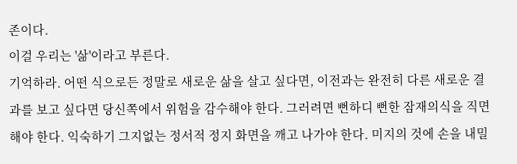존이다.
이걸 우리는 '삶'이라고 부른다.
기억하라. 어떤 식으로든 정말로 새로운 삶을 살고 싶다면, 이전과는 완전히 다른 새로운 결과를 보고 싶다면 당신쪽에서 위험을 감수해야 한다. 그러려면 뻔하디 뻔한 잠재의식을 직면해야 한다. 익숙하기 그지없는 정서적 정지 화면을 깨고 나가야 한다. 미지의 것에 손을 내밀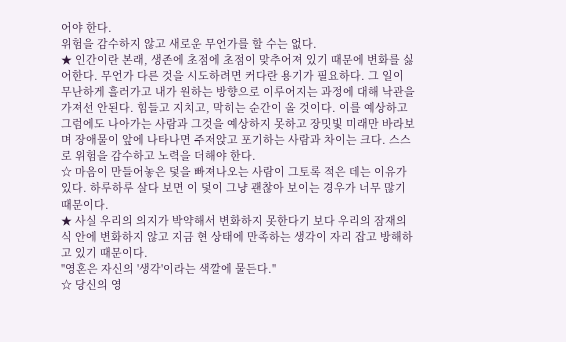어야 한다.
위험을 감수하지 않고 새로운 무언가를 할 수는 없다.
★ 인간이란 본래, 생존에 초점에 초점이 맞추어져 있기 때문에 변화를 싫어한다. 무언가 다른 것을 시도하려면 커다란 용기가 필요하다. 그 일이 무난하게 흘러가고 내가 원하는 방향으로 이루어지는 과정에 대해 낙관을 가져선 안된다. 힘들고 지치고, 막히는 순간이 올 것이다. 이를 예상하고 그럼에도 나아가는 사람과 그것을 예상하지 못하고 장밋빛 미래만 바라보며 장애물이 앞에 나타나면 주저앉고 포기하는 사람과 차이는 크다. 스스로 위험을 감수하고 노력을 더해야 한다.
☆ 마음이 만들어놓은 덫을 빠져나오는 사람이 그토록 적은 데는 이유가 있다. 하루하루 살다 보면 이 덫이 그냥 괜찮아 보이는 경우가 너무 많기 때문이다.
★ 사실 우리의 의지가 박약해서 변화하지 못한다기 보다 우리의 잠재의식 안에 변화하지 않고 지금 현 상태에 만족하는 생각이 자리 잡고 방해하고 있기 때문이다.
"영혼은 자신의 '생각'이라는 색깔에 물든다."
☆ 당신의 영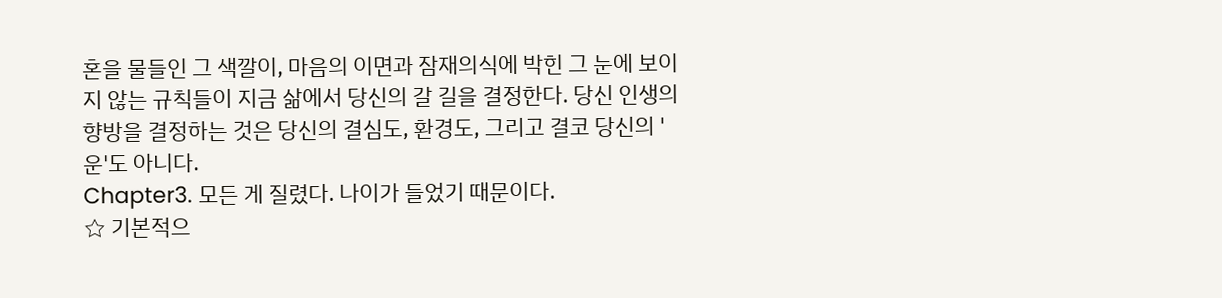혼을 물들인 그 색깔이, 마음의 이면과 잠재의식에 박힌 그 눈에 보이지 않는 규칙들이 지금 삶에서 당신의 갈 길을 결정한다. 당신 인생의 향방을 결정하는 것은 당신의 결심도, 환경도, 그리고 결코 당신의 '운'도 아니다.
Chapter3. 모든 게 질렸다. 나이가 들었기 때문이다.
☆ 기본적으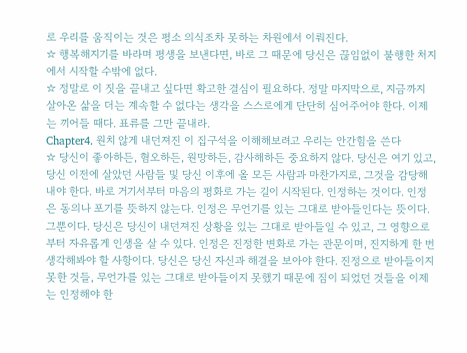로 우리를 움직이는 것은 평소 의식조차 못하는 차원에서 이뤄진다.
☆ 행복해지기를 바라며 평생을 보낸다면, 바로 그 때문에 당신은 끊임없이 불행한 처지에서 시작할 수밖에 없다.
☆ 정말로 이 짓을 끝내고 싶다면 확고한 결심이 필요하다. 정말 마지막으로, 지금까지 살아온 삶을 더는 계속할 수 없다는 생각을 스스로에게 단단히 심어주어야 한다. 이제는 끼어들 때다. 표류를 그만 끝내라.
Chapter4. 원치 않게 내던져진 이 집구석을 이해해보려고 우리는 안간힘을 쓴다
☆ 당신이 좋아하든, 혐오하든, 원망하든, 감사해하든 중요하지 않다. 당신은 여기 있고, 당신 이전에 살았던 사람들 및 당신 이후에 올 모든 사람과 마찬가지로, 그것을 감당해내야 한다. 바로 거기서부터 마음의 평화로 가는 길이 시작된다. 인정하는 것이다. 인정은 동의나 포기를 뜻하지 않는다. 인정은 무언기를 있는 그대로 받아들인다는 뜻이다. 그뿐이다. 당신은 당신이 내던져진 상황을 있는 그대로 받아들일 수 있고, 그 영향으로부터 자유롭게 인생을 살 수 있다. 인정은 진정한 변화로 가는 관문이며, 진지하게 한 번 생각해봐야 할 사항이다. 당신은 당신 자신과 해결을 보아야 한다. 진정으로 받아들이지 못한 것들, 무언가를 있는 그대로 받아들이지 못했기 때문에 짐이 되었던 것들을 이제는 인정해야 한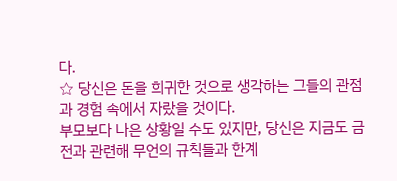다.
☆ 당신은 돈을 희귀한 것으로 생각하는 그들의 관점과 경험 속에서 자랐을 것이다.
부모보다 나은 상황일 수도 있지만, 당신은 지금도 금전과 관련해 무언의 규칙들과 한계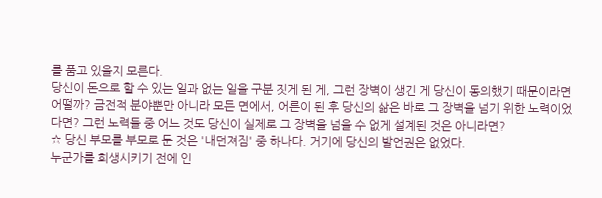를 품고 있을지 모른다.
당신이 돈으로 할 수 있는 일과 없는 일을 구분 짓게 된 게, 그런 장벽이 생긴 게 당신이 동의했기 때문이라면 어떨까? 금전적 분야뿐만 아니라 모든 면에서, 어른이 된 후 당신의 삶은 바로 그 장벽을 넘기 위한 노력이었다면? 그런 노력들 중 어느 것도 당신이 실제로 그 장벽을 넘을 수 없게 설계된 것은 아니라면?
☆ 당신 부모를 부모로 둔 것은 '내던져짐' 중 하나다. 거기에 당신의 발언권은 없었다.
누군가를 희생시키기 전에 인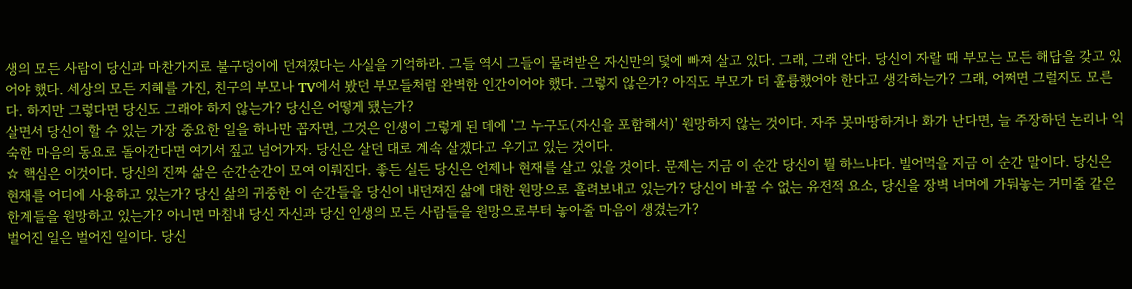생의 모든 사람이 당신과 마찬가지로 불구덩이에 던져졌다는 사실을 기억하라. 그들 역시 그들이 물려받은 자신만의 덫에 빠져 살고 있다. 그래, 그래 안다. 당신이 자랄 때 부모는 모든 해답을 갖고 있어야 했다. 세상의 모든 지혜를 가진, 친구의 부모나 TV에서 봤던 부모들처럼 완벽한 인간이어야 했다. 그렇지 않은가? 아직도 부모가 더 훌륭했어야 한다고 생각하는가? 그래, 어쩌면 그럴지도 모른다. 하지만 그렇다면 당신도 그래야 하지 않는가? 당신은 어떻게 됐는가?
살면서 당신이 할 수 있는 가장 중요한 일을 하나만 꼽자면, 그것은 인생이 그렇게 된 데에 '그 누구도(자신을 포함해서)' 원망하지 않는 것이다. 자주 못마땅하거나 화가 난다면, 늘 주장하던 논리나 익숙한 마음의 동요로 돌아간다면 여기서 짚고 넘어가자. 당신은 살던 대로 계속 살겠다고 우기고 있는 것이다.
☆ 핵심은 이것이다. 당신의 진짜 삶은 순간순간이 모여 이뤄진다. 좋든 실든 당신은 언제나 현재를 살고 있을 것이다. 문제는 지금 이 순간 당신이 뭘 하느냐다. 빌어먹을 지금 이 순간 말이다. 당신은 현재를 어디에 사용하고 있는가? 당신 삶의 귀중한 이 순간들을 당신이 내던져진 삶에 대한 원망으로 흘려보내고 있는가? 당신이 바꿀 수 없는 유전적 요소, 당신을 장벽 너머에 가둬놓는 거미줄 같은 한계들을 원망하고 있는가? 아니면 마침내 당신 자신과 당신 인생의 모든 사람들을 원망으로부터 놓아줄 마음이 생겼는가?
벌어진 일은 벌어진 일이다. 당신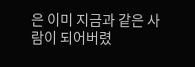은 이미 지금과 같은 사람이 되어버렸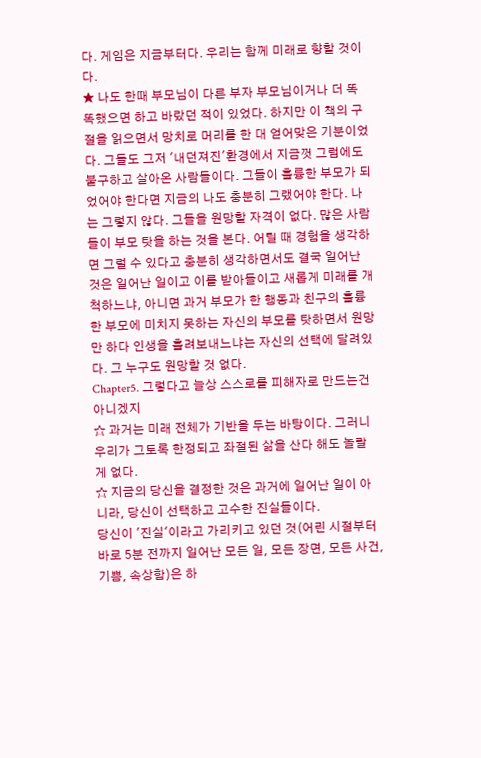다. 게임은 지금부터다. 우리는 함께 미래로 향할 것이다.
★ 나도 한때 부모님이 다른 부자 부모님이거나 더 똑똑했으면 하고 바랐던 적이 있었다. 하지만 이 책의 구절을 읽으면서 망치로 머리를 한 대 얻어맞은 기분이었다. 그들도 그저 '내던져진'환경에서 지금껏 그럼에도 불구하고 살아온 사람들이다. 그들이 훌륭한 부모가 되었어야 한다면 지금의 나도 충분히 그랬어야 한다. 나는 그렇지 않다. 그들을 원망할 자격이 없다. 많은 사람들이 부모 탓을 하는 것을 본다. 어릴 때 경험을 생각하면 그럴 수 있다고 충분히 생각하면서도 결국 일어난 것은 일어난 일이고 이를 받아들이고 새롭게 미래를 개척하느냐, 아니면 과거 부모가 한 행동과 친구의 훌륭한 부모에 미치지 못하는 자신의 부모를 탓하면서 원망만 하다 인생을 흘려보내느냐는 자신의 선택에 달려있다. 그 누구도 원망할 것 없다.
Chapter5. 그렇다고 늘상 스스로를 피해자로 만드는건 아니겠지
☆ 과거는 미래 전체가 기반을 두는 바탕이다. 그러니 우리가 그토록 한정되고 좌절된 삶을 산다 해도 놀랄 게 없다.
☆ 지금의 당신을 결정한 것은 과거에 일어난 일이 아니라, 당신이 선택하고 고수한 진실들이다.
당신이 '진실'이라고 가리키고 있던 것(어린 시절부터 바로 5분 전까지 일어난 모든 일, 모든 장면, 모든 사건, 기쁨, 속상함)은 하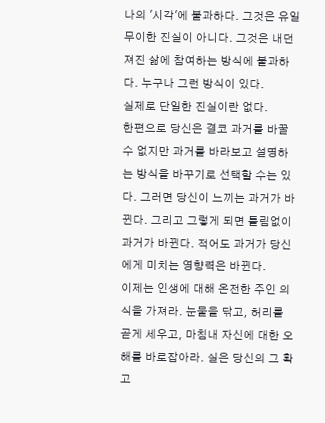나의 '시각'에 불과하다. 그것은 유일무이한 진실이 아니다. 그것은 내던져진 삶에 참여하는 방식에 불과하다. 누구나 그런 방식이 있다.
실제로 단일한 진실이란 없다.
한편으로 당신은 결코 과거를 바꿀 수 없지만 과거를 바라보고 설명하는 방식을 바꾸기로 선택할 수는 있다. 그러면 당신이 느끼는 과거가 바뀐다. 그리고 그렇게 되면 틀림없이 과거가 바뀐다. 적어도 과거가 당신에게 미치는 영향력은 바뀐다.
이제는 인생에 대해 온전한 주인 의식을 가져라. 눈물을 닦고, 허리를 곧게 세우고, 마침내 자신에 대한 오해를 바로잡아라. 실은 당신의 그 확고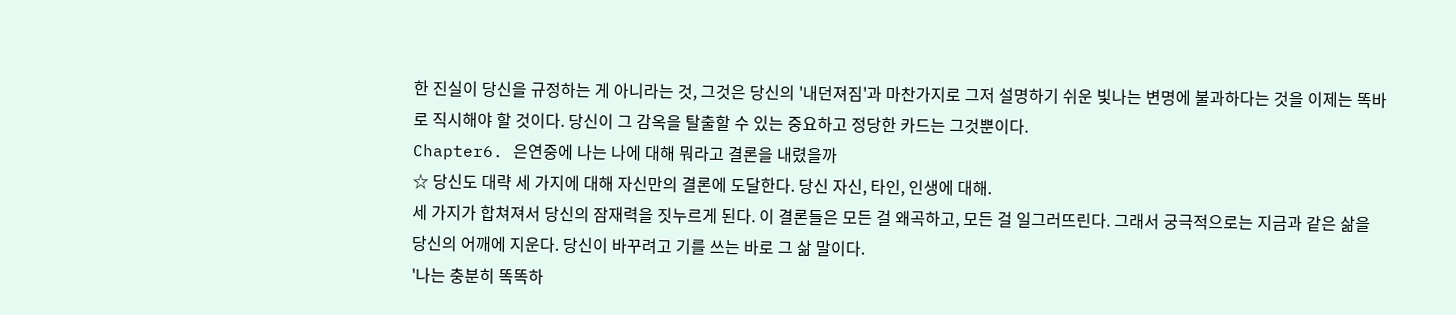한 진실이 당신을 규정하는 게 아니라는 것, 그것은 당신의 '내던져짐'과 마찬가지로 그저 설명하기 쉬운 빛나는 변명에 불과하다는 것을 이제는 똑바로 직시해야 할 것이다. 당신이 그 감옥을 탈출할 수 있는 중요하고 정당한 카드는 그것뿐이다.
Chapter6. 은연중에 나는 나에 대해 뭐라고 결론을 내렸을까
☆ 당신도 대략 세 가지에 대해 자신만의 결론에 도달한다. 당신 자신, 타인, 인생에 대해.
세 가지가 합쳐져서 당신의 잠재력을 짓누르게 된다. 이 결론들은 모든 걸 왜곡하고, 모든 걸 일그러뜨린다. 그래서 궁극적으로는 지금과 같은 삶을 당신의 어깨에 지운다. 당신이 바꾸려고 기를 쓰는 바로 그 삶 말이다.
'나는 충분히 똑똑하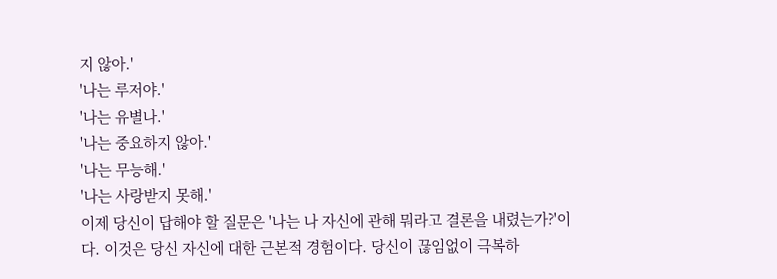지 않아.'
'나는 루저야.'
'나는 유별나.'
'나는 중요하지 않아.'
'나는 무능해.'
'나는 사랑받지 못해.'
이제 당신이 답해야 할 질문은 '나는 나 자신에 관해 뭐라고 결론을 내렸는가?'이다. 이것은 당신 자신에 대한 근본적 경험이다. 당신이 끊임없이 극복하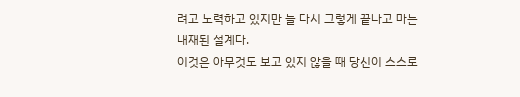려고 노력하고 있지만 늘 다시 그렇게 끝나고 마는 내재된 설계다.
이것은 아무것도 보고 있지 않을 때 당신이 스스로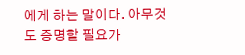에게 하는 말이다. 아무것도 증명할 필요가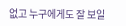없고 누구에게도 잘 보일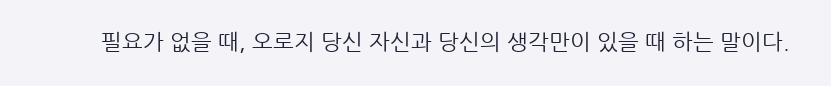필요가 없을 때, 오로지 당신 자신과 당신의 생각만이 있을 때 하는 말이다.